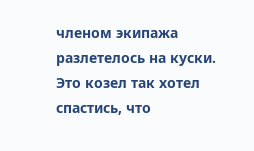членом экипажа разлетелось на куски. Это козел так хотел спастись, что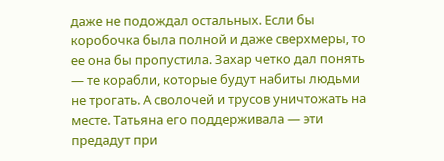даже не подождал остальных. Если бы коробочка была полной и даже сверхмеры, то ее она бы пропустила. Захар четко дал понять — те корабли, которые будут набиты людьми не трогать. А сволочей и трусов уничтожать на месте. Татьяна его поддерживала — эти предадут при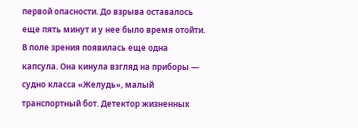первой опасности. До взрыва оставалось еще пять минут и у нее было время отойти.
В поле зрения появилась еще одна капсула. Она кинула взгляд на приборы — судно класса «Желудь», малый транспортный бот. Детектор жизненных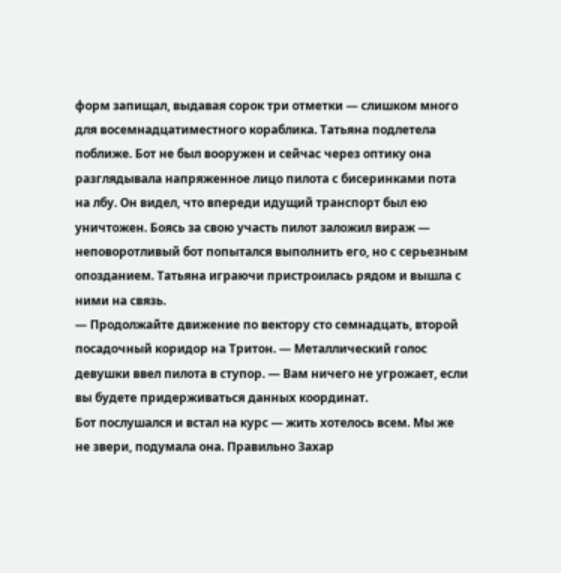форм запищал, выдавая сорок три отметки — слишком много для восемнадцатиместного кораблика. Татьяна подлетела поближе. Бот не был вооружен и сейчас через оптику она разглядывала напряженное лицо пилота с бисеринками пота на лбу. Он видел, что впереди идущий транспорт был ею уничтожен. Боясь за свою участь пилот заложил вираж — неповоротливый бот попытался выполнить его, но с серьезным опозданием. Татьяна играючи пристроилась рядом и вышла с ними на связь.
— Продолжайте движение по вектору сто семнадцать, второй посадочный коридор на Тритон. — Металлический голос девушки ввел пилота в ступор. — Вам ничего не угрожает, если вы будете придерживаться данных координат.
Бот послушался и встал на курс — жить хотелось всем. Мы же не звери, подумала она. Правильно Захар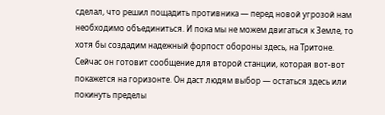сделал, что решил пощадить противника — перед новой угрозой нам необходимо объединиться. И пока мы не можем двигаться к Земле, то хотя бы создадим надежный форпост обороны здесь, на Тритоне. Сейчас он готовит сообщение для второй станции, которая вот-вот покажется на горизонте. Он даст людям выбор — остаться здесь или покинуть пределы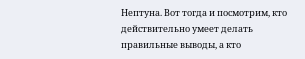Нептуна. Вот тогда и посмотрим, кто действительно умеет делать правильные выводы, а кто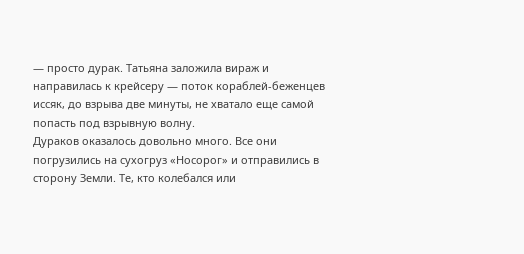— просто дурак. Татьяна заложила вираж и направилась к крейсеру — поток кораблей-беженцев иссяк, до взрыва две минуты, не хватало еще самой попасть под взрывную волну.
Дураков оказалось довольно много. Все они погрузились на сухогруз «Носорог» и отправились в сторону Земли. Те, кто колебался или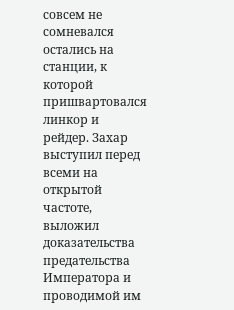совсем не сомневался остались на станции, к которой пришвартовался линкор и рейдер. Захар выступил перед всеми на открытой частоте, выложил доказательства предательства Императора и проводимой им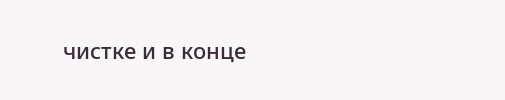чистке и в конце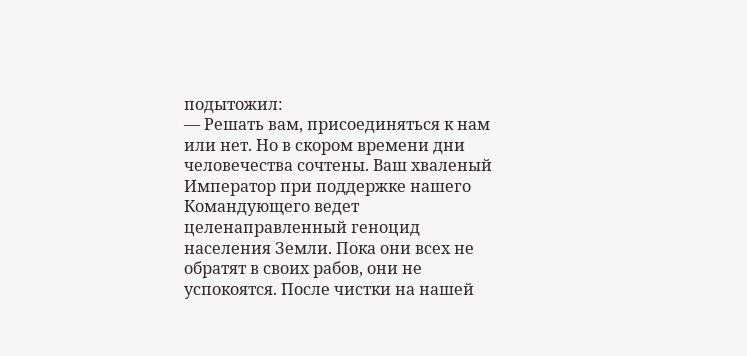подытожил:
— Решать вам, присоединяться к нам или нет. Но в скором времени дни человечества сочтены. Ваш хваленый Император при поддержке нашего Командующего ведет целенаправленный геноцид населения Земли. Пока они всех не обратят в своих рабов, они не успокоятся. После чистки на нашей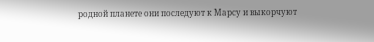родной планете они последуют к Марсу и выкорчуют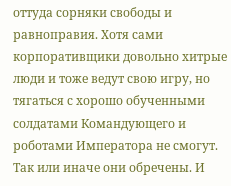оттуда сорняки свободы и равноправия. Хотя сами корпоративщики довольно хитрые люди и тоже ведут свою игру, но тягаться с хорошо обученными солдатами Командующего и роботами Императора не смогут. Так или иначе они обречены. И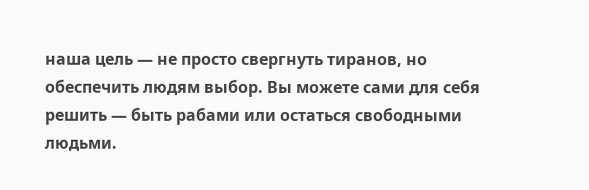наша цель — не просто свергнуть тиранов, но обеспечить людям выбор. Вы можете сами для себя решить — быть рабами или остаться свободными людьми.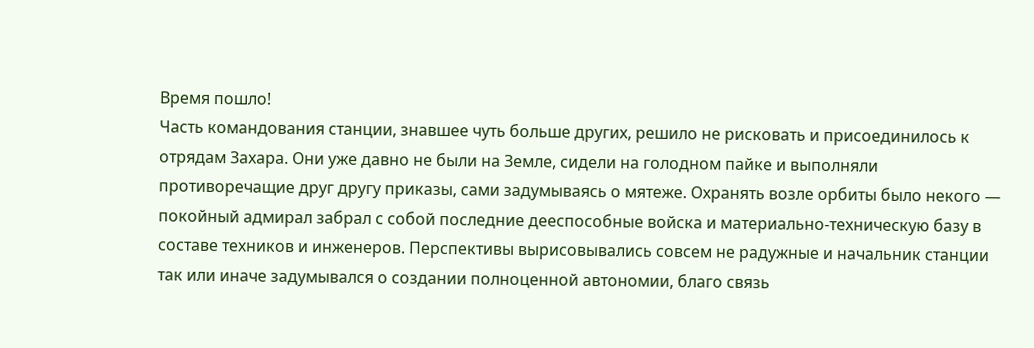Время пошло!
Часть командования станции, знавшее чуть больше других, решило не рисковать и присоединилось к отрядам Захара. Они уже давно не были на Земле, сидели на голодном пайке и выполняли противоречащие друг другу приказы, сами задумываясь о мятеже. Охранять возле орбиты было некого — покойный адмирал забрал с собой последние дееспособные войска и материально-техническую базу в составе техников и инженеров. Перспективы вырисовывались совсем не радужные и начальник станции так или иначе задумывался о создании полноценной автономии, благо связь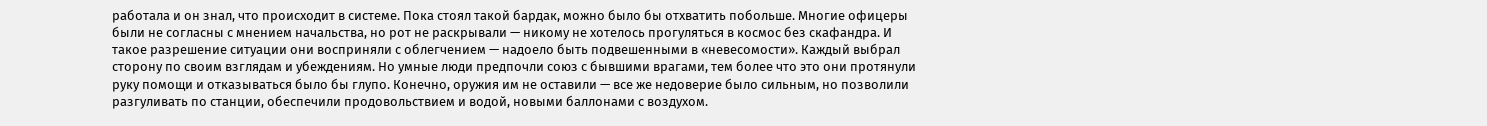работала и он знал, что происходит в системе. Пока стоял такой бардак, можно было бы отхватить побольше. Многие офицеры были не согласны с мнением начальства, но рот не раскрывали — никому не хотелось прогуляться в космос без скафандра. И такое разрешение ситуации они восприняли с облегчением — надоело быть подвешенными в «невесомости». Каждый выбрал сторону по своим взглядам и убеждениям. Но умные люди предпочли союз с бывшими врагами, тем более что это они протянули руку помощи и отказываться было бы глупо. Конечно, оружия им не оставили — все же недоверие было сильным, но позволили разгуливать по станции, обеспечили продовольствием и водой, новыми баллонами с воздухом.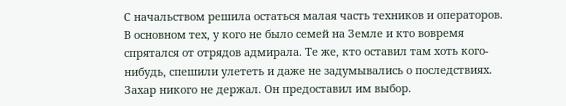С начальством решила остаться малая часть техников и операторов. В основном тех, у кого не было семей на Земле и кто вовремя спрятался от отрядов адмирала. Те же, кто оставил там хоть кого-нибудь, спешили улететь и даже не задумывались о последствиях. Захар никого не держал. Он предоставил им выбор.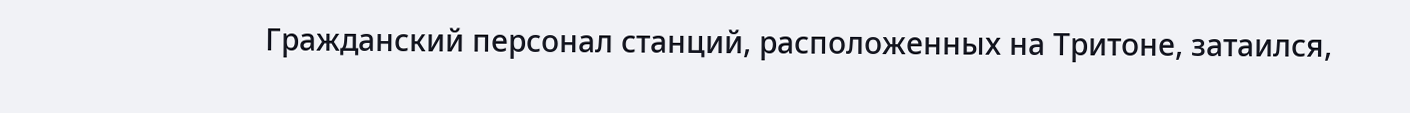Гражданский персонал станций, расположенных на Тритоне, затаился,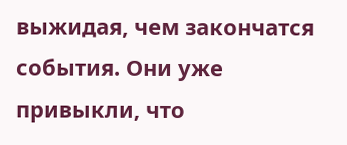выжидая, чем закончатся события. Они уже привыкли, что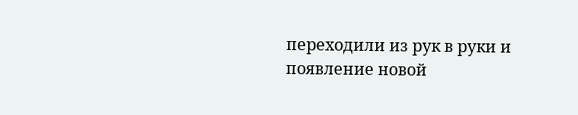переходили из рук в руки и появление новой